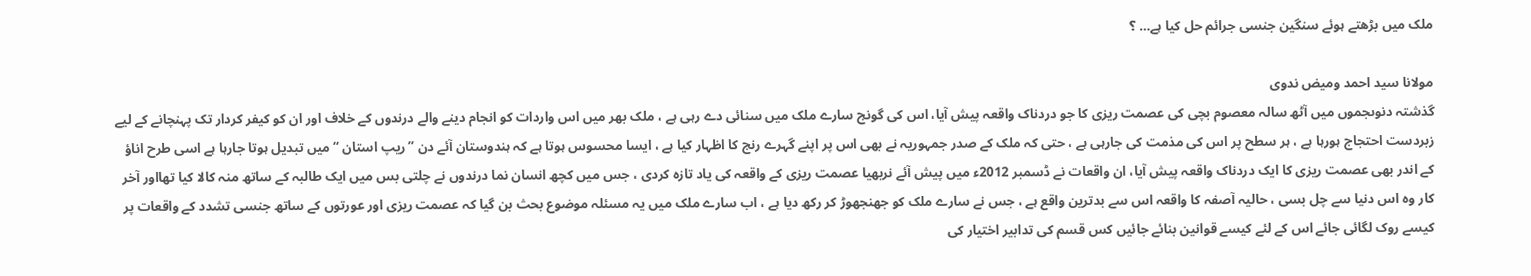ملک میں بڑھتے ہوئے سنگین جنسی جرائم حل کیا ہے… ؟

مولانا سید احمد ومیض ندوی
گذشتہ دنوںجموں میں آٹھ سالہ معصوم بچی کی عصمت ریزی کا جو دردناک واقعہ پیش آیا، اس کی گونج سارے ملک میں سنائی دے رہی ہے ، ملک بھر میں اس واردات کو انجام دینے والے درندوں کے خلاف اور ان کو کیفر کردار تک پہنچانے کے لیے زبردست احتجاج ہورہا ہے ، ہر سطح پر اس کی مذمت کی جارہی ہے ، حتی کہ ملک کے صدر جمہوریہ نے بھی اس پر اپنے گہرے رنج کا اظہار کیا ہے ، ایسا محسوس ہوتا ہے کہ ہندوستان آئے دن ’’ریپ استان ‘‘میں تبدیل ہوتا جارہا ہے اسی طرح اناؤ کے اندر بھی عصمت ریزی کا ایک دردناک واقعہ پیش آیا، ان واقعات نے ڈسمبر 2012ء میں پیش آئے نربھیا عصمت ریزی کے واقعہ کی یاد تازہ کردی ، جس میں کچھ انسان نما درندوں نے چلتی بس میں ایک طالبہ کے ساتھ منہ کالا کیا تھااور آخر کار وہ اس دنیا سے چل بسی ، حالیہ آصفہ کا واقعہ اس سے بدترین واقع ہے ، جس نے سارے ملک کو جھنجھوڑ کر رکھ دیا ہے ، اب سارے ملک میں یہ مسئلہ موضوع بحث بن گیا کہ عصمت ریزی اور عورتوں کے ساتھ جنسی تشدد کے واقعات پر کیسے روک لگائی جائے اس کے لئے کیسے قوانین بنائے جائیں کس قسم کی تدابیر اختیار کی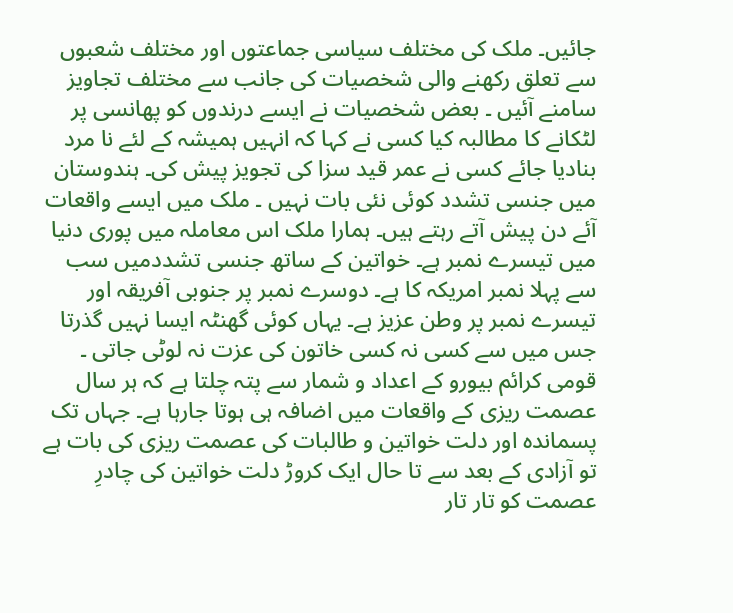جائیں۔ ملک کی مختلف سیاسی جماعتوں اور مختلف شعبوں سے تعلق رکھنے والی شخصیات کی جانب سے مختلف تجاویز سامنے آئیں ۔ بعض شخصیات نے ایسے درندوں کو پھانسی پر لٹکانے کا مطالبہ کیا کسی نے کہا کہ انہیں ہمیشہ کے لئے نا مرد بنادیا جائے کسی نے عمر قید سزا کی تجویز پیش کی۔ ہندوستان میں جنسی تشدد کوئی نئی بات نہیں ۔ ملک میں ایسے واقعات آئے دن پیش آتے رہتے ہیں۔ ہمارا ملک اس معاملہ میں پوری دنیا میں تیسرے نمبر ہے۔ خواتین کے ساتھ جنسی تشددمیں سب سے پہلا نمبر امریکہ کا ہے۔ دوسرے نمبر پر جنوبی آفریقہ اور تیسرے نمبر پر وطن عزیز ہے۔ یہاں کوئی گھنٹہ ایسا نہیں گذرتا جس میں سے کسی نہ کسی خاتون کی عزت نہ لوٹی جاتی ۔ قومی کرائم بیورو کے اعداد و شمار سے پتہ چلتا ہے کہ ہر سال عصمت ریزی کے واقعات میں اضافہ ہی ہوتا جارہا ہے۔ جہاں تک پسماندہ اور دلت خواتین و طالبات کی عصمت ریزی کی بات ہے تو آزادی کے بعد سے تا حال ایک کروڑ دلت خواتین کی چادرِ عصمت کو تار تار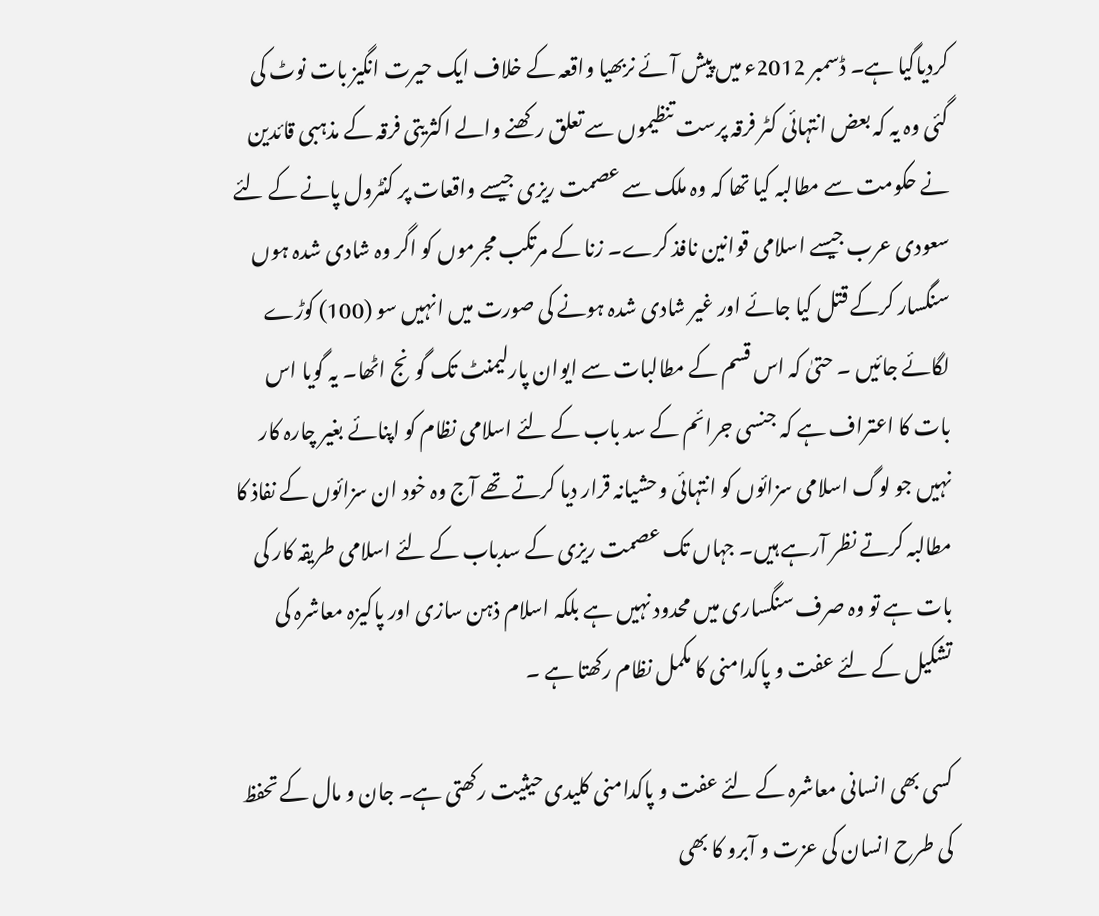کردیاگیا ہے۔ ڈسمبر 2012ء میں پیش آئے نربھیا واقعہ کے خلاف ایک حیرت انگیز بات نوٹ کی گئی وہ یہ کہ بعض انتہائی کٹر فرقہ پرست تنظیموں سے تعلق رکھنے والے اکثریتی فرقہ کے مذہبی قائدین نے حکومت سے مطالبہ کیا تھا کہ وہ ملک سے عصمت ریزی جیسے واقعات پر کنٹرول پانے کے لئے سعودی عرب جیسے اسلامی قوانین نافذ کرے۔ زنا کے مرتکب مجرموں کو اگر وہ شادی شدہ ہوں سنگسار کرکے قتل کیا جائے اور غیر شادی شدہ ہونے کی صورت میں انہیں سو (100) کوڑے لگائے جائیں ۔ حتیٰ کہ اس قسم کے مطالبات سے ایوان پارلیمنٹ تک گونج اٹھا۔ یہ گویا اس بات کا اعتراف ہے کہ جنسی جرائم کے سد باب کے لئے اسلامی نظام کو اپنائے بغیر چارہ کار نہیں جو لوگ اسلامی سزائوں کو انتہائی وحشیانہ قرار دیا کرتے تھے آج وہ خود ان سزائوں کے نفاذ کا مطالبہ کرتے نظر آرہے ہیں۔ جہاں تک عصمت ریزی کے سدباب کے لئے اسلامی طریقہ کار کی بات ہے تو وہ صرف سنگساری میں محدود نہیں ہے بلکہ اسلام ذہن سازی اور پاکیزہ معاشرہ کی تشکیل کے لئے عفت و پاکدامنی کا مکمل نظام رکھتا ہے ۔

کسی بھی انسانی معاشرہ کے لئے عفت و پاکدامنی کلیدی حیثیت رکھتی ہے۔ جان و مال کے تحفظ کی طرح انسان کی عزت و آبرو کا بھی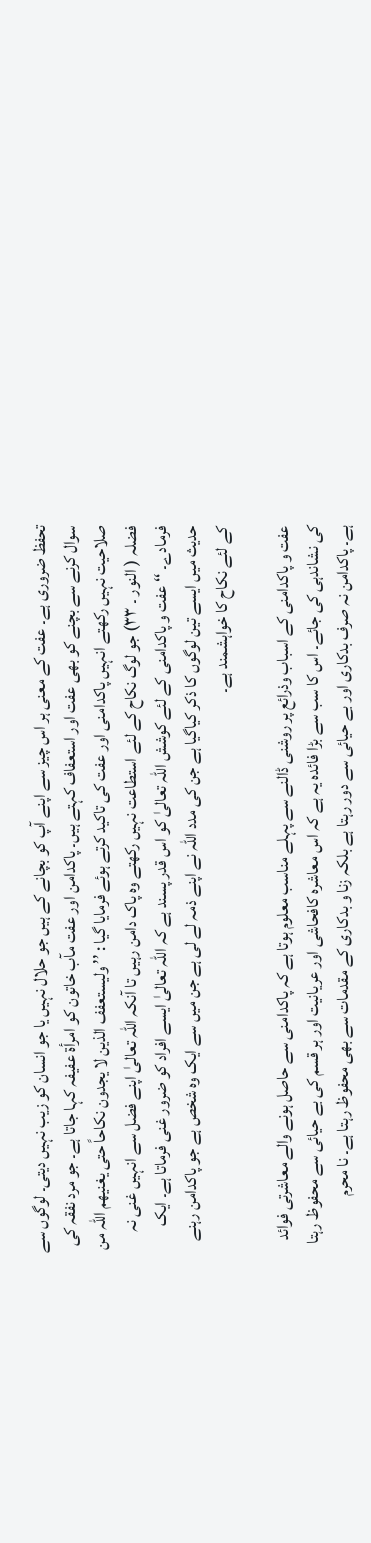تحفظ ضروری ہے۔ عفت کے معنی ہر اس چیز سے اپنے آپ کو بچانے کے ہیں جو حلال نہیں یا جو انسان کو زیب نہیں دیتی۔ لوگوں سے سوال کرنے سے بچنے کو بھی عفت اور استعفاف کہتے ہیں۔ پاکدامن اور عفت مآب خاتون کو امرأۃ عفیفہ کہا جاتا ہے۔ جو مرد نفقہ کی صلاحیت نہیں رکھتے انہیں پاکدامنی اور عفت کی تاکید کرتے ہوئے فرمایا گیا : ’’ ولیستعفف الذین لا یجدون نکاحاً حتی یغنیھم اللہ من فضلہ ( النور ۔ ۳۳) جو لوگ نکاح کے لئے استطاعت نہیں رکھتے وہ پاک دامن رہیں تا آنکہ اللہ تعالیٰ اپنے فضل سے انہیں غنی نہ فرمادے۔ ‘‘ عفت و پاکدامنی کے لئے کوشش اللہ تعالیٰ کو اس قدر پسند ہے کہ اللہ تعالیٰ ایسے افراد کو ضرور غنی فرماتا ہے۔ ایک حدیث میں ایسے تین لوگوں کا ذکر کیاگیا ہے جن کی مدد اللہ نے اپنے ذمہ لے لی ہے جن میں سے ایک وہ شخص ہے جو پاکدامن رہنے کے لئے نکاح کا خواہشمند ہے۔

عفت و پاکدامنی کے اسباب وذرائع پر روشنی ڈالنے سے پہلے مناسب معلوم ہوتا ہے کہ پاکدامنی سے حاصل ہونے والے معاشرتی فوائد کی نشاندہی کی جائے۔ اس کا سب سے بڑا فائدہ یہ ہے کہ اس معاشرہ کافحاشی اور عریانیت اور ہر قسم کی بے حیائی سے محفوظ رہتا ہے۔ پاکدامن نہ صرف بدکاری اور بے حیائی سے دور رہتا ہے بلکہ زنا و بدکاری کے مقدمات سے بھی محفوظ رہتا ہے۔ نا محرم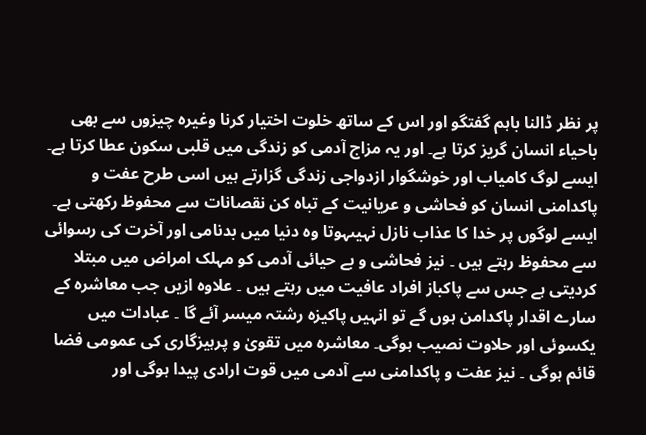پر نظر ڈالنا باہم گفتگو اور اس کے ساتھ خلوت اختیار کرنا وغیرہ چیزوں سے بھی باحیاء انسان گریز کرتا ہے۔ اور یہ مزاج آدمی کو زندگی میں قلبی سکون عطا کرتا ہے۔ ایسے لوگ کامیاب اور خوشگوار ازدواجی زندگی گزارتے ہیں اسی طرح عفت و پاکدامنی انسان کو فحاشی و عریانیت کے تباہ کن نقصانات سے محفوظ رکھتی ہے۔ ایسے لوگوں پر خدا کا عذاب نازل نہیںہوتا وہ دنیا میں بدنامی اور آخرت کی رسوائی سے محفوظ رہتے ہیں ۔ نیز فحاشی و بے حیائی آدمی کو مہلک امراض میں مبتلا کردیتی ہے جس سے پاکباز افراد عافیت میں رہتے ہیں ۔ علاوہ ازیں جب معاشرہ کے سارے اقدار پاکدامن ہوں گے تو انہیں پاکیزہ رشتہ میسر آئے گا ۔ عبادات میں یکسوئی اور حلاوت نصیب ہوگی۔ معاشرہ میں تقویٰ و پرہیزگاری کی عمومی فضا قائم ہوگی ۔ نیز عفت و پاکدامنی سے آدمی میں قوت ارادی پیدا ہوگی اور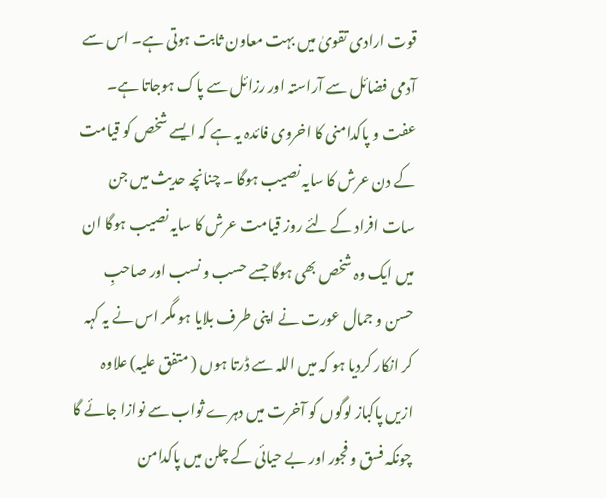قوت ارادی تقویٰ میں بہت معاون ثابت ہوتی ہے۔ اس سے آدمی فضائل سے آراستہ اور رزائل سے پاک ہوجاتا ہے۔ عفت و پاکدامنی کا اخروی فائدہ یہ ہے کہ ایسے شخص کو قیامت کے دن عرش کا سایہ نصیب ہوگا ۔ چنانچہ حدیث میں جن سات افراد کے لئے روز قیامت عرش کا سایہ نصیب ہوگا ان میں ایک وہ شخص بھی ہوگا جسے حسب و نسب اور صاحبِ حسن و جمال عورت نے اپنی طرف بلایا ہو مگر اس نے یہ کہہ کر انکار کردیا ہو کہ میں اللہ سے ڈرتا ہوں ( متفق علیہ) علاوہ ازیں پاکباز لوگوں کو آخرت میں دہرے ثواب سے نوازا جائے گا چونکہ فسق و فجور اور بے حیائی کے چلن میں پاکدامن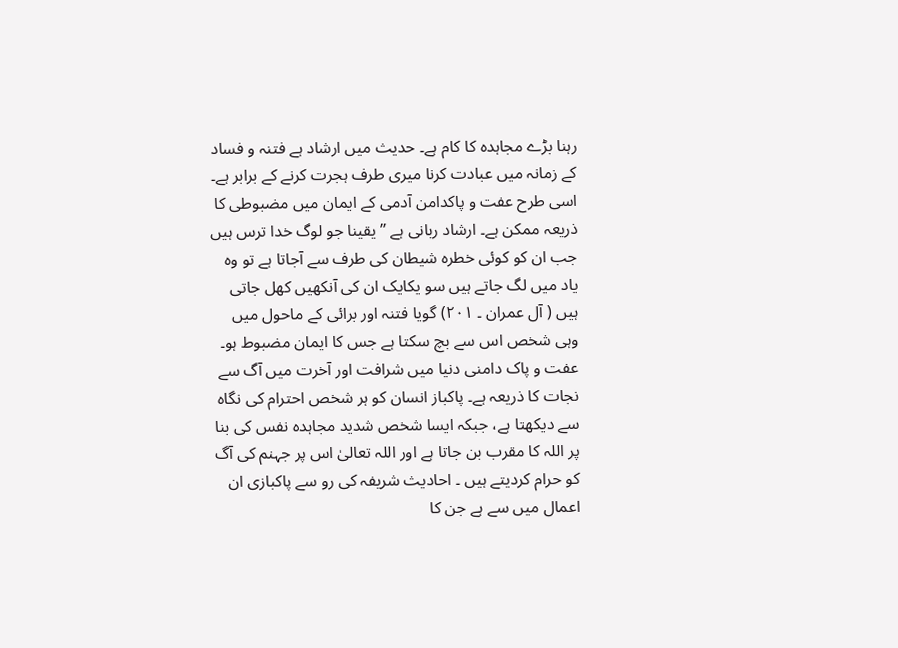رہنا بڑے مجاہدہ کا کام ہے۔ حدیث میں ارشاد ہے فتنہ و فساد کے زمانہ میں عبادت کرنا میری طرف ہجرت کرنے کے برابر ہے۔ اسی طرح عفت و پاکدامن آدمی کے ایمان میں مضبوطی کا ذریعہ ممکن ہے۔ ارشاد ربانی ہے ’’ یقینا جو لوگ خدا ترس ہیں جب ان کو کوئی خطرہ شیطان کی طرف سے آجاتا ہے تو وہ یاد میں لگ جاتے ہیں سو یکایک ان کی آنکھیں کھل جاتی ہیں ( آل عمران ۔ ۲۰۱) گویا فتنہ اور برائی کے ماحول میں وہی شخص اس سے بچ سکتا ہے جس کا ایمان مضبوط ہو۔ عفت و پاک دامنی دنیا میں شرافت اور آخرت میں آگ سے نجات کا ذریعہ ہے۔ پاکباز انسان کو ہر شخص احترام کی نگاہ سے دیکھتا ہے، جبکہ ایسا شخص شدید مجاہدہ نفس کی بنا پر اللہ کا مقرب بن جاتا ہے اور اللہ تعالیٰ اس پر جہنم کی آگ کو حرام کردیتے ہیں ۔ احادیث شریفہ کی رو سے پاکبازی ان اعمال میں سے ہے جن کا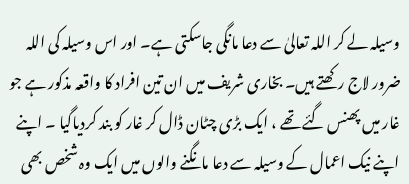وسیلہ لے کر اللہ تعالیٰ سے دعا مانگی جاسکتی ہے۔ اور اس وسیلہ کی اللہ ضرور لاج رکھتے ہیں۔ بخاری شریف میں ان تین افراد کا واقعہ مذکور ہے جو غار میں پھنس گئے تھے ، ایک بڑی چٹان ڈال کر غار کو بند کردیاگیا ۔ اپنے اپنے نیک اعمال کے وسیلہ سے دعا مانگنے والوں میں ایک وہ شخص بھی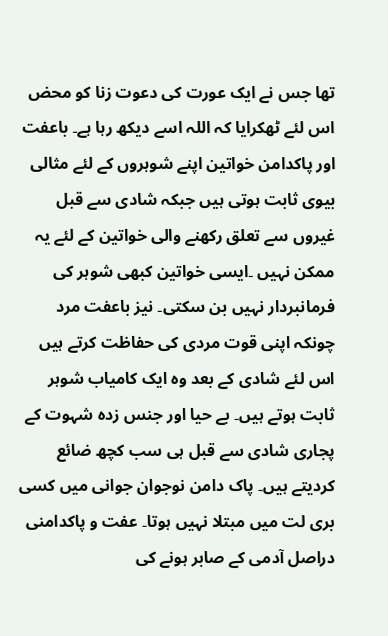تھا جس نے ایک عورت کی دعوت زنا کو محض اس لئے ٹھکرایا کہ اللہ اسے دیکھ رہا ہے۔ باعفت اور پاکدامن خواتین اپنے شوہروں کے لئے مثالی بیوی ثابت ہوتی ہیں جبکہ شادی سے قبل غیروں سے تعلق رکھنے والی خواتین کے لئے یہ ممکن نہیں ۔ایسی خواتین کبھی شوہر کی فرمانبردار نہیں بن سکتی۔ نیز باعفت مرد چونکہ اپنی قوت مردی کی حفاظت کرتے ہیں اس لئے شادی کے بعد وہ ایک کامیاب شوہر ثابت ہوتے ہیں۔ بے حیا اور جنس زدہ شہوت کے پجاری شادی سے قبل ہی سب کچھ ضائع کردیتے ہیں۔ پاک دامن نوجوان جوانی میں کسی بری لت میں مبتلا نہیں ہوتا۔ عفت و پاکدامنی دراصل آدمی کے صابر ہونے کی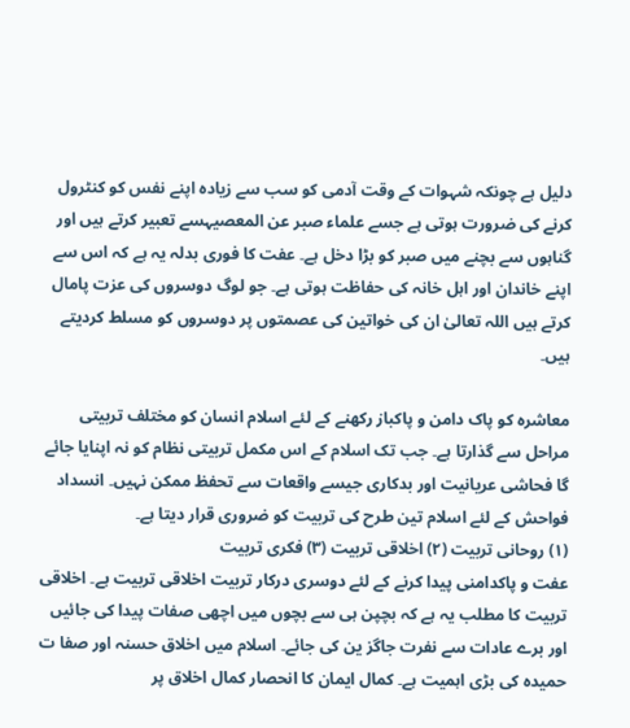دلیل ہے چونکہ شہوات کے وقت آدمی کو سب سے زیادہ اپنے نفس کو کنٹرول کرنے کی ضرورت ہوتی ہے جسے علماء صبر عن المعصیہسے تعبیر کرتے ہیں اور گناہوں سے بچنے میں صبر کو بڑا دخل ہے۔ عفت کا فوری بدلہ یہ ہے کہ اس سے اپنے خاندان اور اہل خانہ کی حفاظت ہوتی ہے۔ جو لوگ دوسروں کی عزت پامال کرتے ہیں اللہ تعالیٰ ان کی خواتین کی عصمتوں پر دوسروں کو مسلط کردیتے ہیں۔

معاشرہ کو پاک دامن و پاکباز رکھنے کے لئے اسلام انسان کو مختلف تربیتی مراحل سے گذارتا ہے۔ جب تک اسلام کے اس مکمل تربیتی نظام کو نہ اپنایا جائے گا فحاشی عریانیت اور بدکاری جیسے واقعات سے تحفظ ممکن نہیں۔ انسداد فواحش کے لئے اسلام تین طرح کی تربیت کو ضروری قرار دیتا ہے۔
(۱) روحانی تربیت (۲) اخلاقی تربیت (۳) فکری تربیت
عفت و پاکدامنی پیدا کرنے کے لئے دوسری درکار تربیت اخلاقی تربیت ہے۔ اخلاقی تربیت کا مطلب یہ ہے کہ بچپن ہی سے بچوں میں اچھی صفات پیدا کی جائیں اور برے عادات سے نفرت جاگز ین کی جائے۔ اسلام میں اخلاق حسنہ اور صفا ت حمیدہ کی بڑی اہمیت ہے۔ کمال ایمان کا انحصار کمال اخلاق پر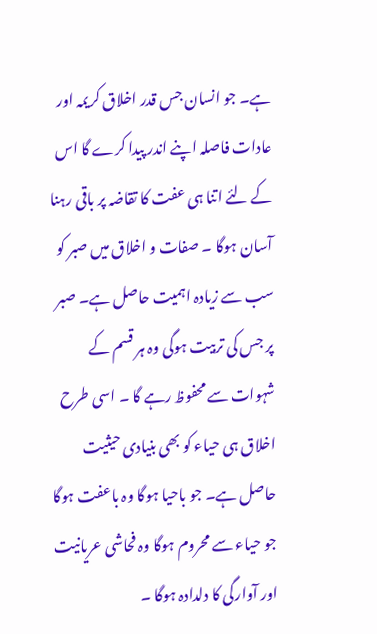ہے۔ جو انسان جس قدر اخلاق کریمہ اور عادات فاصلہ اپنے اندر پیدا کرے گا اس کے لئے اتنا ہی عفت کا تقاضہ پر باقی رہنا آسان ہوگا ۔ صفات و اخلاق میں صبر کو سب سے زیادہ اہمیت حاصل ہے۔ صبر پر جس کی تربیت ہوگی وہ ہر قسم کے شہوات سے محفوظ رہے گا ۔ اسی طرح اخلاق ہی حیاء کو بھی بنیادی حیثیت حاصل ہے۔ جو باحیا ہوگا وہ باعفت ہوگا جو حیاء سے محروم ہوگا وہ فحاشی عریانیت اور آوارگی کا دلدادہ ہوگا ۔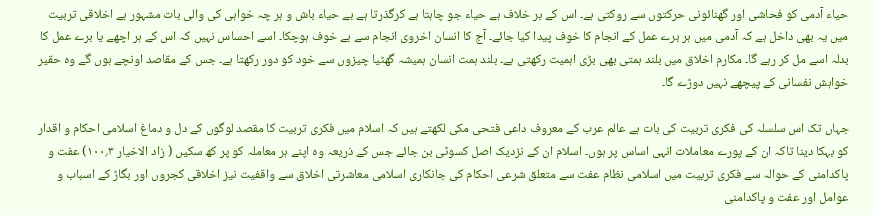حیاء آدمی کو فحاشی اور گھنائونی حرکتوں سے روکتی ہے۔ اس کے بر خلاف ہے حیاء جو چاہتا ہے کرگذرتا ہے بے حیاء باش و ہر چہ خواہی کی والی بات مشہور ہے اخلاقی تربیت میں یہ بھی داخل ہے کہ آدمی میں ہر برے عمل کے انجام کا خوف پیدا کیا جائے۔ آج کا انسان اخروی انجام سے بے خوف ہوچکا۔ اسے احساس نہیں کہ اس کے ہر اچھے یا برے عمل کا بدلہ اسے مل کر رہے گا۔ مکارم اخلاق میں بلند ہمتی بھی بڑی اہمیت رکھتی ہے۔ بلند ہمت انسان ہمیشہ گھٹیا چیزوں سے خود کو دور رکھتا ہے۔ جس کے مقاصد اونچے ہوں گے وہ حقیر خواہش نفسانی کے پیچھے نہیں دوڑے گا۔

جہاں تک اس سلسلہ کی فکری تربیت کی بات ہے عالم عرب کے معروف داعی فتحی مکی لکھتے ہیں کہ اسلام میں فکری تربیت کا مقصد لوگوں کے دل و دماغ اسلامی احکام و اقدار کو بہکا دینا تاکہ ان کے پورے معاملات انہی اساس پر ہوں۔ اسلام ان کے نزدیک اصل کسوٹی بن جائے جس کے ذریعہ وہ اپنے ہر معاملہ کو پر کھ سکیں ( زاد الاخیار ۳؍۱۰۰) عفت و پاکدامنی کے حوالہ سے فکری تربیت میں اسلامی نظام عفت سے متعلق شرعی احکام کی جانکاری اسلامی معاشرتی اخلاق سے واقفیت نیز اخلاقی کجروں اور بگاڑ کے اسباب و عوامل اور عفت و پاکدامنی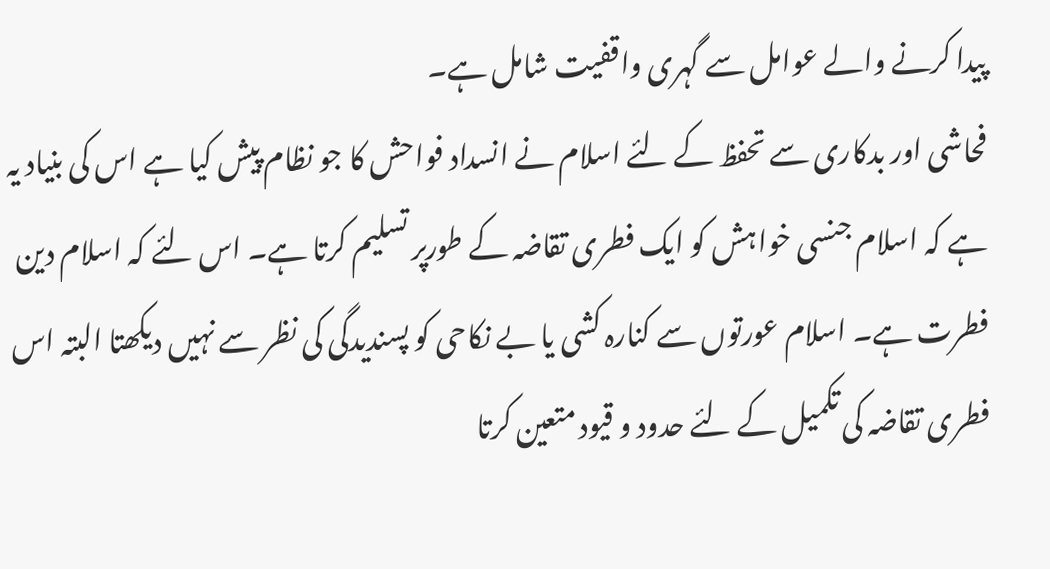پیدا کرنے والے عوامل سے گہری واقفیت شامل ہے۔
فحاشی اور بدکاری سے تحفظ کے لئے اسلام نے انسداد فواحش کا جو نظام پیش کیا ہے اس کی بنیاد یہ ہے کہ اسلام جنسی خواہش کو ایک فطری تقاضہ کے طورپر تسلیم کرتا ہے۔ اس لئے کہ اسلام دین فطرت ہے۔ اسلام عورتوں سے کنارہ کشی یا بے نکاحی کو پسندیدگی کی نظر سے نہیں دیکھتا البتہ اس فطری تقاضہ کی تکمیل کے لئے حدود و قیود متعین کرتا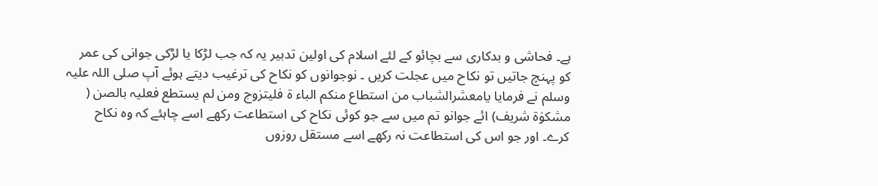ہے۔ فحاشی و بدکاری سے بچائو کے لئے اسلام کی اولین تدبیر یہ کہ جب لڑکا یا لڑکی جوانی کی عمر کو پہنچ جاتیں تو نکاح میں عجلت کریں ۔ نوجوانوں کو نکاح کی ترغیب دیتے ہوئے آپ صلی اللہ علیہ وسلم نے فرمایا یامعشرالشباب من استطاع منکم الباء ۃ فلیتزوج ومن لم یستطع فعلیہ بالصن ( مشکوٰۃ شریف) ائے جوانو تم میں سے جو کوئی نکاح کی استطاعت رکھے اسے چاہئے کہ وہ نکاح کرے۔ اور جو اس کی استطاعت نہ رکھے اسے مستقل روزوں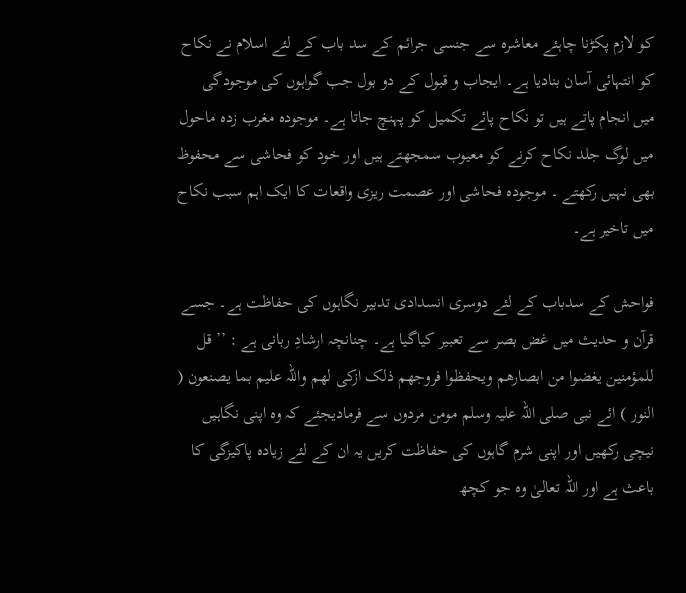کو لازم پکڑنا چاہئے معاشرہ سے جنسی جرائم کے سد باب کے لئے اسلام نے نکاح کو انتہائی آسان بنادیا ہے۔ ایجاب و قبول کے دو بول جب گواہوں کی موجودگی میں انجام پاتے ہیں تو نکاح پائے تکمیل کو پہنچ جاتا ہے۔ موجودہ مغرب زدہ ماحول میں لوگ جلد نکاح کرنے کو معیوب سمجھتے ہیں اور خود کو فحاشی سے محفوظ بھی نہیں رکھتے ۔ موجودہ فحاشی اور عصمت ریزی واقعات کا ایک اہم سبب نکاح میں تاخیر ہے۔

فواحش کے سدباب کے لئے دوسری انسدادی تدبیر نگاہوں کی حفاظت ہے۔ جسے قرآن و حدیث میں غض بصر سے تعبیر کیاگیا ہے۔ چنانچہ ارشادِ ربانی ہے : ’’ قل للمؤمنین یغضوا من ابصارھم ویحفظوا فروجھم ذلک ازکی لھم واللہ علیم بما یصنعون ( النور ) ائے نبی صلی اللہ علیہ وسلم مومن مردوں سے فرمادیجئے کہ وہ اپنی نگاہیں نیچی رکھیں اور اپنی شرم گاہوں کی حفاظت کریں یہ ان کے لئے زیادہ پاکیزگی کا باعث ہے اور اللہ تعالیٰ وہ جو کچھ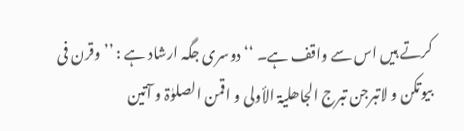کرتے ہیں اس سے واقف ہے۔ ‘‘ دوسری جگہ ارشاد ہے : ’’ وقرن فی بیوتکن و لاتبرجن تبرج الجاھلیۃ الأولی و اقمن الصلوٰۃ و آتین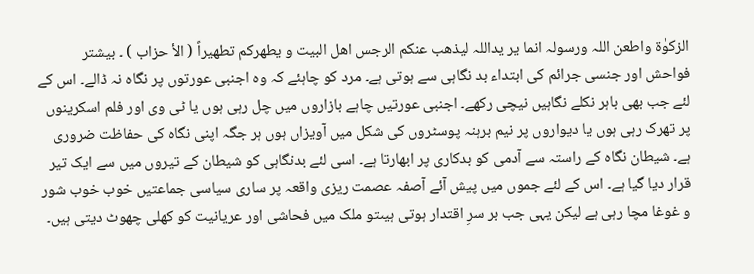الزکوٰۃ واطعن اللہ ورسولہ انما یر یداللہ لیذھب عنکم الرجس اھل البیت و یطھرکم تطھیراً ( الأ حزاب ) ۔ بیشتر فواحش اور جنسی جرائم کی ابتداء بد نگاہی سے ہوتی ہے۔ مرد کو چاہئے کہ وہ اجنبی عورتوں پر نگاہ نہ ڈالے۔ اس کے لئے جب بھی باہر نکلے نگاہیں نیچی رکھے۔ اجنبی عورتیں چاہے بازاروں میں چل رہی ہوں یا ٹی وی اور فلم اسکرینوں پر تھرک رہی ہوں یا دیواروں پر نیم برہنہ پوسٹروں کی شکل میں آویزاں ہوں ہر جگہ اپنی نگاہ کی حفاظت ضروری ہے۔ شیطان نگاہ کے راستہ سے آدمی کو بدکاری پر ابھارتا ہے۔ اسی لئے بدنگاہی کو شیطان کے تیروں میں سے ایک تیر قرار دیا گیا ہے۔ اس کے لئے جموں میں پیش آئے آصفہ عصمت ریزی واقعہ پر ساری سیاسی جماعتیں خوب خوب شور و غوغا مچا رہی ہے لیکن یہی جب بر سرِ اقتدار ہوتی ہیںتو ملک میں فحاشی اور عریانیت کو کھلی چھوٹ دیتی ہیں۔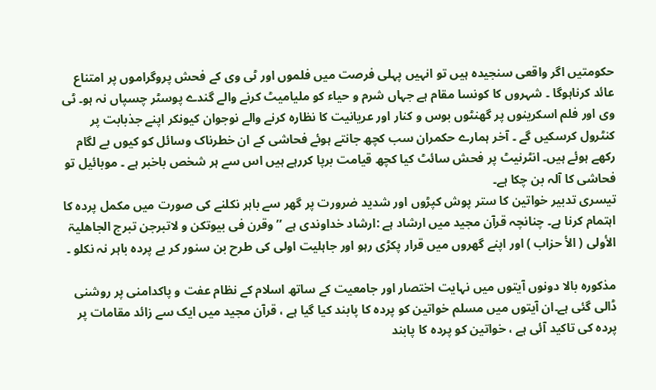حکومتیں اگر واقعی سنجیدہ ہیں تو انہیں پہلی فرصت میں فلموں اور ٹی وی کے فحش پروگراموں پر امتناع عائد کرناہوگا ۔ شہروں کا کونسا مقام ہے جہاں شرم و حیاء کو ملیامیٹ کرنے والے گندے پوسٹر چسپاں نہ ہو۔ ٹی وی اور فلم اسکرینوں پر گھنٹوں بوس و کنار اور عریانیت کا نظارہ کرنے والے نوجوان کیونکر اپنے جذبابت پر کنٹرول کرسکیں گے ۔ آخر ہمارے حکمران سب کچھ جانتے ہوئے فحاشی کے ان خطرناک وسائل کو کیوں بے لگام رکھے ہوئے ہیں۔ انٹرنیٹ پر فحش سائٹ کیا کچھ قیامت برپا کررہے ہیں اس سے ہر شخص باخبر ہے ۔ موبائیل تو فحاشی کا آلہ بن چکا ہے۔
تیسری تدبیر خواتین کا ستر پوش کپڑوں اور شدید ضرورت پر گھر سے باہر نکلنے کی صورت میں مکمل پردہ کا اہتمام کرنا ہے۔ چنانچہ قرآن مجید میں ارشاد ہے :ارشاد خداوندی ہے ’’ وقرن فی بیوتکن و لاتبرجن تبرج الجاھلیۃ الأولی ( الأ حزاب ) اور اپنے گھروں میں قرار پکڑی رہو اور جاہلیت اولی کی طرح بن سنور کر بے پردہ باہر نہ نکلو ۔

مذکورہ بالا دونوں آیتوں میں نہایت اختصار اور جامعیت کے ساتھ اسلام کے نظام عفت و پاکدامنی پر روشنی ڈالی گئی ہے۔ان آیتوں میں مسلم خواتین کو پردہ کا پابند کیا گیا ہے ، قرآن مجید میں ایک سے زائد مقامات پر پردہ کی تاکید آئی ہے ، خواتین کو پردہ کا پابند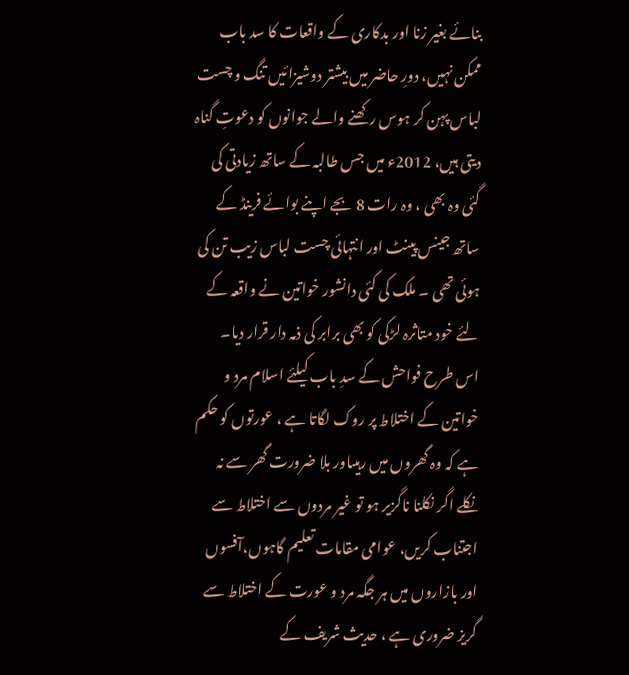بنائے بغیر زنا اور بدکاری کے واقعات کا سد باب ممکن نہیں، دورِ حاضر میں بیشتر دوشیزائیں تنگ و چست لباس پہن کر ہوس رکھنے والے جوانوں کو دعوتِ گناہ دیتی ہیں، 2012ء میں جس طالبہ کے ساتھ زیادتی کی گئی وہ بھی ، وہ رات 8 بجے اپنے بوائے فرینڈ کے ساتھ جینس پینٹ اور انتہائی چست لباس زیب تن کی ہوئی تھی ۔ ملک کی کئی دانشور خواتین نے واقعہ کے لئے خود متاثرہ لڑکی کو بھی برابر کی ذمہ دار قرار دیا۔
اس طرح فواحش کے سدِ باب کیلئے اسلام مرد و خواتین کے اختلاط پر روک لگاتا ہے ، عورتوں کو حکم ہے کہ وہ گھروں میں رہیںاور بلا ضرورت گھر سے نہ نکلے اگر نکلنا ناگزیر ہو تو غیر مردوں سے اختلاط سے اجتناب کریں، عوامی مقامات تعلیم گاہوں،آفسوں اور بازاروں میں ہر جگہ مرد و عورت کے اختلاط سے گریز ضروری ہے ، حدیث شریف کے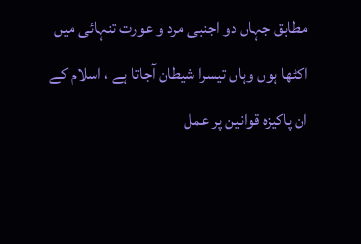مطابق جہاں دو اجنبی مرد و عورت تنہائی میں اکٹھا ہوں وہاں تیسرا شیطان آجاتا ہے ، اسلام کے ان پاکیزہ قوانین پر عمل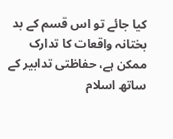کیا جائے تو اس قسم کے بد بختانہ واقعات کا تدارک ممکن ہے، حفاظتی تدابیر کے ساتھ اسلام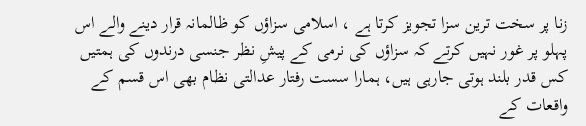زنا پر سخت ترین سزا تجویز کرتا ہے ، اسلامی سزاؤں کو ظالمانہ قرار دینے والے اس پہلو پر غور نہیں کرتے کہ سزاؤں کی نرمی کے پیشِ نظر جنسی درندوں کی ہمتیں کس قدر بلند ہوتی جارہی ہیں، ہمارا سست رفتار عدالتی نظام بھی اس قسم کے واقعات کے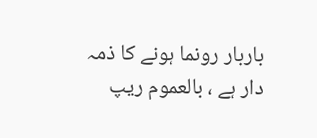باربار رونما ہونے کا ذمہ دار ہے ، بالعموم ریپ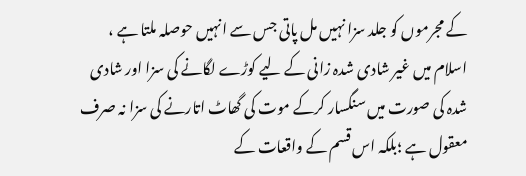کے مجرموں کو جلد سزا نہیں مل پاتی جس سے انہیں حوصلہ ملتا ہے ، اسلام میں غیر شادی شدہ زانی کے لیے کوڑے لگانے کی سزا اور شادی شدہ کی صورت میں سنگسار کرکے موت کی گھاٹ اتارنے کی سزا نہ صرف معقول ہے ؛بلکہ اس قسم کے واقعات کے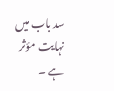سد باب میں نہایت مؤثر ہے ۔